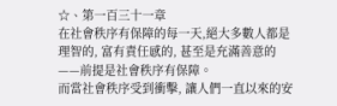☆、第一百三十一章
在社會秩序有保障的每一天,絕大多數人都是理智的, 富有責任感的, 甚至是充滿善意的——前提是社會秩序有保障。
而當社會秩序受到衝擊, 讓人們一直以來的安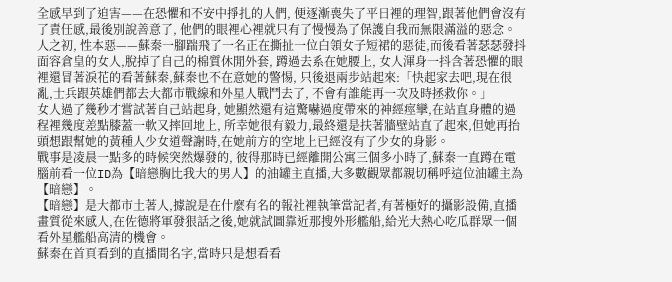全感早到了迫害——在恐懼和不安中掙扎的人們, 便逐漸喪失了平日裡的理智,跟著他們會沒有了責任感,最後別說善意了, 他們的眼裡心裡就只有了慢慢為了保護自我而無限滿溢的惡念。
人之初, 性本惡——蘇秦一腳踹飛了一名正在撕扯一位白領女子短裙的惡徒,而後看著瑟瑟發抖面容倉皇的女人,脫掉了自己的棉質休閒外套, 蹲過去系在她腰上, 女人渾身一抖含著恐懼的眼裡還冒著淚花的看著蘇秦,蘇秦也不在意她的警惕, 只後退兩步站起來:「快起家去吧,現在很亂,士兵跟英雄們都去大都市戰線和外星人戰鬥去了, 不會有誰能再一次及時拯救你。」
女人過了幾秒才嘗試著自己站起身, 她顯然還有這驚嚇過度帶來的神經痙攣,在站直身體的過程裡幾度差點膝蓋一軟又摔回地上, 所幸她很有毅力,最終還是扶著牆壁站直了起來,但她再抬頭想跟幫她的黃種人少女道聲謝時,在她前方的空地上已經沒有了少女的身影。
戰事是凌晨一點多的時候突然爆發的, 彼得那時已經離開公寓三個多小時了,蘇秦一直蹲在電腦前看一位ID為【暗戀胸比我大的男人】的油罐主直播,大多數觀眾都親切稱呼這位油罐主為【暗戀】。
【暗戀】是大都市土著人,據說是在什麼有名的報社裡執筆當記者,有著極好的攝影設備,直播畫質從來感人,在佐德將軍發狠話之後,她就試圖靠近那搜外形艦船,給光大熱心吃瓜群眾一個看外星艦船高清的機會。
蘇秦在首頁看到的直播間名字,當時只是想看看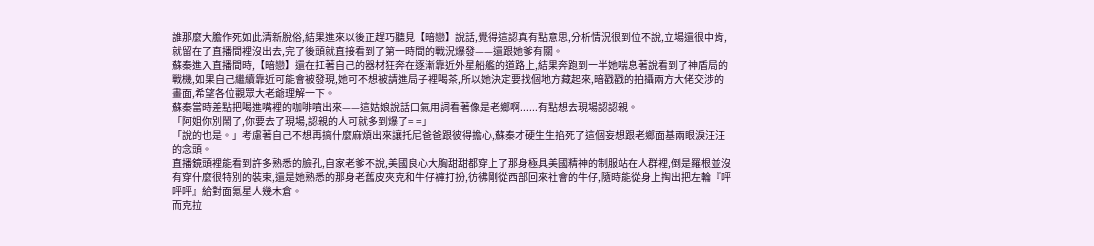誰那麼大膽作死如此清新脫俗,結果進來以後正趕巧聽見【暗戀】說話,覺得這認真有點意思,分析情況很到位不說,立場還很中肯,就留在了直播間裡沒出去,完了後頭就直接看到了第一時間的戰況爆發——還跟她爹有關。
蘇秦進入直播間時,【暗戀】還在扛著自己的器材狂奔在逐漸靠近外星船艦的道路上,結果奔跑到一半她喘息著說看到了神盾局的戰機,如果自己繼續靠近可能會被發現,她可不想被請進局子裡喝茶,所以她決定要找個地方藏起來,暗戳戳的拍攝兩方大佬交涉的畫面,希望各位觀眾大老爺理解一下。
蘇秦當時差點把喝進嘴裡的咖啡噴出來——這姑娘說話口氣用詞看著像是老鄉啊......有點想去現場認認親。
「阿姐你別鬧了,你要去了現場,認親的人可就多到爆了= =」
「說的也是。」考慮著自己不想再搞什麼麻煩出來讓托尼爸爸跟彼得擔心,蘇秦才硬生生掐死了這個妄想跟老鄉面基兩眼淚汪汪的念頭。
直播鏡頭裡能看到許多熟悉的臉孔,自家老爹不說,美國良心大胸甜甜都穿上了那身極具美國精神的制服站在人群裡,倒是羅根並沒有穿什麼很特別的裝束,還是她熟悉的那身老舊皮夾克和牛仔褲打扮,彷彿剛從西部回來社會的牛仔,隨時能從身上掏出把左輪『呯呯呯』給對面氪星人幾木倉。
而克拉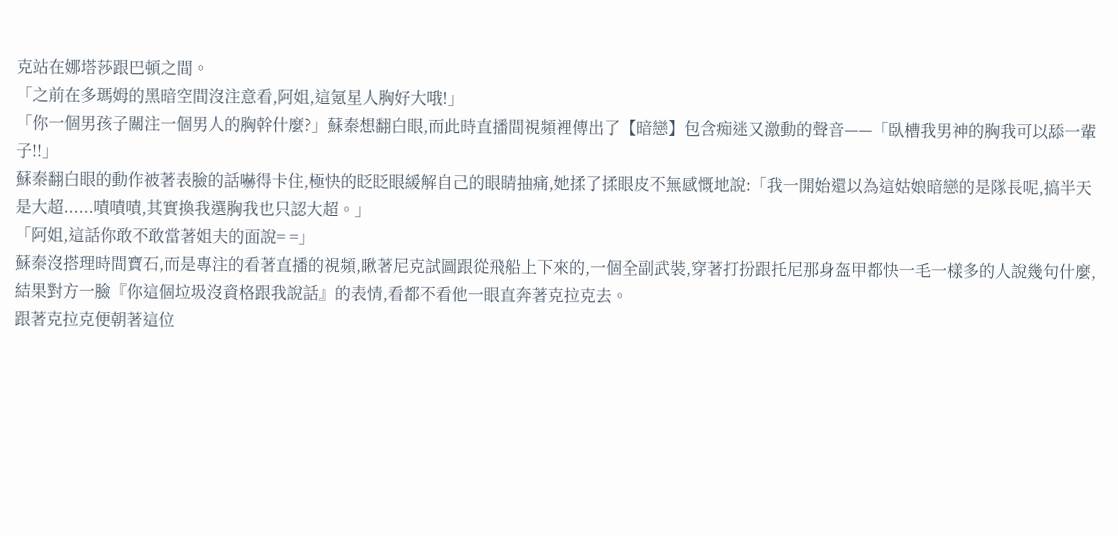克站在娜塔莎跟巴頓之間。
「之前在多瑪姆的黑暗空間沒注意看,阿姐,這氪星人胸好大哦!」
「你一個男孩子關注一個男人的胸幹什麼?」蘇秦想翻白眼,而此時直播間視頻裡傳出了【暗戀】包含痴迷又激動的聲音——「臥槽我男神的胸我可以舔一輩子!!」
蘇秦翻白眼的動作被著表臉的話嚇得卡住,極快的眨眨眼緩解自己的眼睛抽痛,她揉了揉眼皮不無感慨地說:「我一開始還以為這姑娘暗戀的是隊長呢,搞半天是大超......嘖嘖嘖,其實換我選胸我也只認大超。」
「阿姐,這話你敢不敢當著姐夫的面說= =」
蘇秦沒搭理時間寶石,而是專注的看著直播的視頻,瞅著尼克試圖跟從飛船上下來的,一個全副武裝,穿著打扮跟托尼那身盔甲都快一毛一樣多的人說幾句什麼,結果對方一臉『你這個垃圾沒資格跟我說話』的表情,看都不看他一眼直奔著克拉克去。
跟著克拉克便朝著這位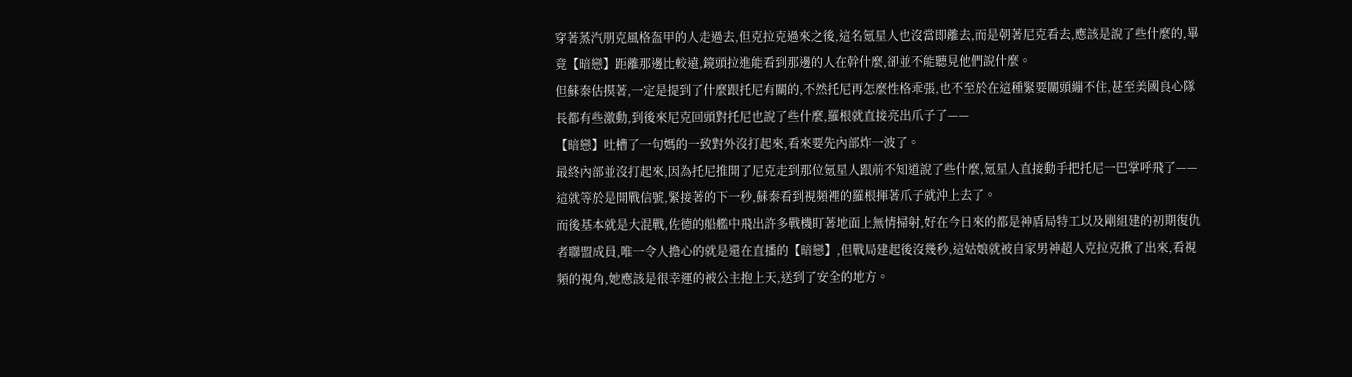穿著蒸汽朋克風格盔甲的人走過去,但克拉克過來之後,這名氪星人也沒當即離去,而是朝著尼克看去,應該是說了些什麼的,畢竟【暗戀】距離那邊比較遠,鏡頭拉進能看到那邊的人在幹什麼,卻並不能聽見他們說什麼。
但蘇秦估摸著,一定是提到了什麼跟托尼有關的,不然托尼再怎麼性格乖張,也不至於在這種緊要關頭繃不住,甚至美國良心隊長都有些激動,到後來尼克回頭對托尼也說了些什麼,羅根就直接亮出爪子了——
【暗戀】吐槽了一句媽的一致對外沒打起來,看來要先內部炸一波了。
最終內部並沒打起來,因為托尼推開了尼克走到那位氪星人跟前不知道說了些什麼,氪星人直接動手把托尼一巴掌呼飛了——
這就等於是開戰信號,緊接著的下一秒,蘇秦看到視頻裡的羅根揮著爪子就沖上去了。
而後基本就是大混戰,佐德的船艦中飛出許多戰機盯著地面上無情掃射,好在今日來的都是神盾局特工以及剛組建的初期復仇者聯盟成員,唯一令人擔心的就是還在直播的【暗戀】,但戰局建起後沒幾秒,這姑娘就被自家男神超人克拉克揪了出來,看視頻的視角,她應該是很幸運的被公主抱上天,送到了安全的地方。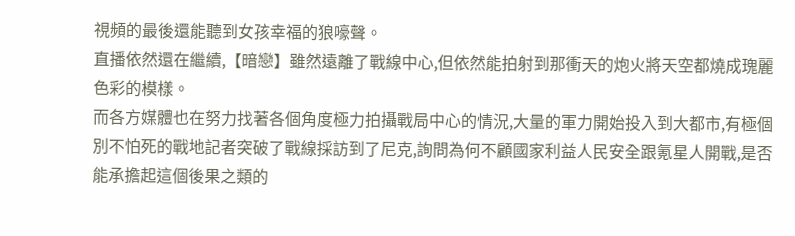視頻的最後還能聽到女孩幸福的狼嚎聲。
直播依然還在繼續,【暗戀】雖然遠離了戰線中心,但依然能拍射到那衝天的炮火將天空都燒成瑰麗色彩的模樣。
而各方媒體也在努力找著各個角度極力拍攝戰局中心的情況,大量的軍力開始投入到大都市,有極個別不怕死的戰地記者突破了戰線採訪到了尼克,詢問為何不顧國家利益人民安全跟氪星人開戰,是否能承擔起這個後果之類的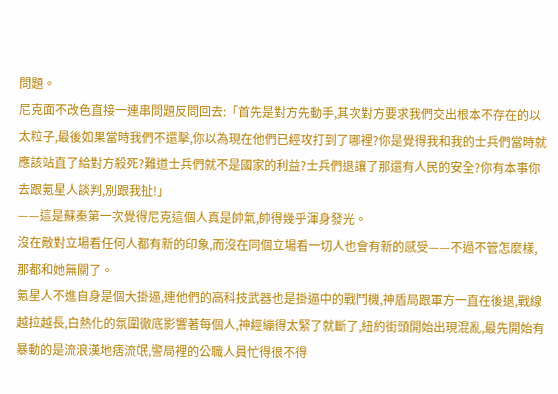問題。
尼克面不改色直接一連串問題反問回去:「首先是對方先動手,其次對方要求我們交出根本不存在的以太粒子,最後如果當時我們不還擊,你以為現在他們已經攻打到了哪裡?你是覺得我和我的士兵們當時就應該站直了給對方殺死?難道士兵們就不是國家的利益?士兵們退讓了那還有人民的安全?你有本事你去跟氪星人談判,別跟我扯!」
——這是蘇秦第一次覺得尼克這個人真是帥氣,帥得幾乎渾身發光。
沒在敵對立場看任何人都有新的印象,而沒在同個立場看一切人也會有新的感受——不過不管怎麼樣,那都和她無關了。
氪星人不進自身是個大掛逼,連他們的高科技武器也是掛逼中的戰鬥機,神盾局跟軍方一直在後退,戰線越拉越長,白熱化的氛圍徹底影響著每個人,神經繃得太緊了就斷了,紐約街頭開始出現混亂,最先開始有暴動的是流浪漢地痞流氓,警局裡的公職人員忙得很不得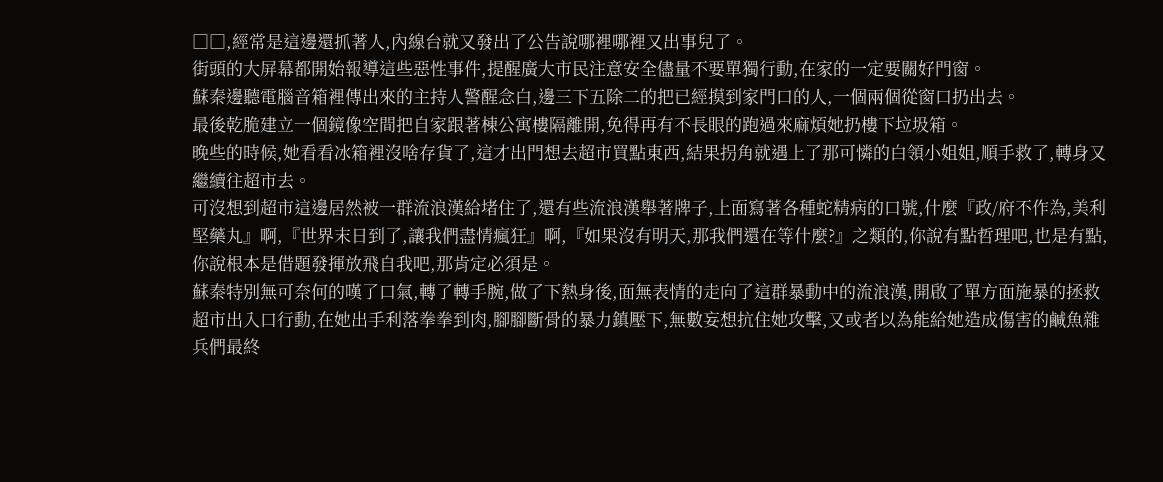□□,經常是這邊還抓著人,內線台就又發出了公告說哪裡哪裡又出事兒了。
街頭的大屏幕都開始報導這些惡性事件,提醒廣大市民注意安全儘量不要單獨行動,在家的一定要關好門窗。
蘇秦邊聽電腦音箱裡傳出來的主持人警醒念白,邊三下五除二的把已經摸到家門口的人,一個兩個從窗口扔出去。
最後乾脆建立一個鏡像空間把自家跟著棟公寓樓隔離開,免得再有不長眼的跑過來麻煩她扔樓下垃圾箱。
晚些的時候,她看看冰箱裡沒啥存貨了,這才出門想去超市買點東西,結果拐角就遇上了那可憐的白領小姐姐,順手救了,轉身又繼續往超市去。
可沒想到超市這邊居然被一群流浪漢給堵住了,還有些流浪漢舉著牌子,上面寫著各種蛇精病的口號,什麼『政/府不作為,美利堅藥丸』啊,『世界末日到了,讓我們盡情瘋狂』啊,『如果沒有明天,那我們還在等什麼?』之類的,你說有點哲理吧,也是有點,你說根本是借題發揮放飛自我吧,那肯定必須是。
蘇秦特別無可奈何的嘆了口氣,轉了轉手腕,做了下熱身後,面無表情的走向了這群暴動中的流浪漢,開啟了單方面施暴的拯救超市出入口行動,在她出手利落拳拳到肉,腳腳斷骨的暴力鎮壓下,無數妄想抗住她攻擊,又或者以為能給她造成傷害的鹹魚雜兵們最終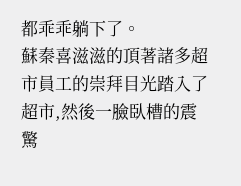都乖乖躺下了。
蘇秦喜滋滋的頂著諸多超市員工的崇拜目光踏入了超市,然後一臉臥槽的震驚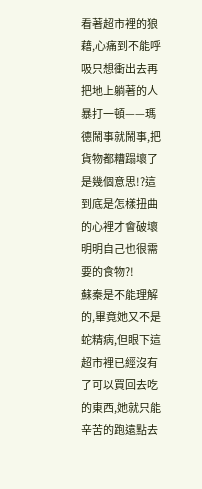看著超市裡的狼藉,心痛到不能呼吸只想衝出去再把地上躺著的人暴打一頓——瑪德鬧事就鬧事,把貨物都糟蹋壞了是幾個意思!?這到底是怎樣扭曲的心裡才會破壞明明自己也很需要的食物?!
蘇秦是不能理解的,畢竟她又不是蛇精病,但眼下這超市裡已經沒有了可以買回去吃的東西,她就只能辛苦的跑遠點去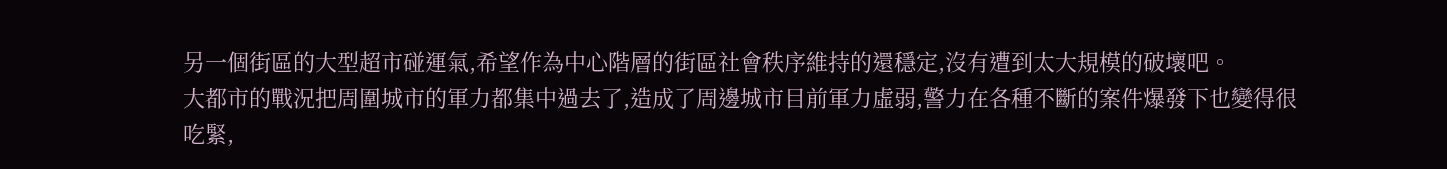另一個街區的大型超市碰運氣,希望作為中心階層的街區社會秩序維持的還穩定,沒有遭到太大規模的破壞吧。
大都市的戰況把周圍城市的軍力都集中過去了,造成了周邊城市目前軍力虛弱,警力在各種不斷的案件爆發下也變得很吃緊,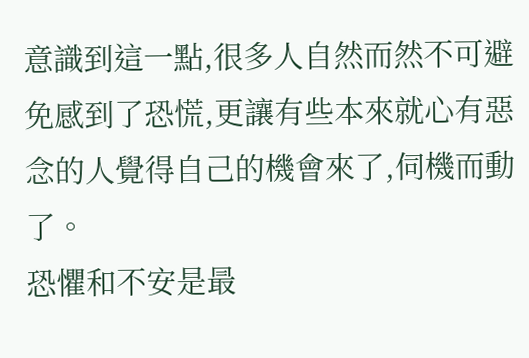意識到這一點,很多人自然而然不可避免感到了恐慌,更讓有些本來就心有惡念的人覺得自己的機會來了,伺機而動了。
恐懼和不安是最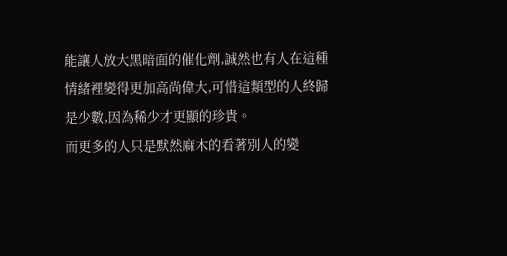能讓人放大黑暗面的催化劑,誠然也有人在這種情緒裡變得更加高尚偉大,可惜這類型的人終歸是少數,因為稀少才更顯的珍貴。
而更多的人只是默然麻木的看著別人的變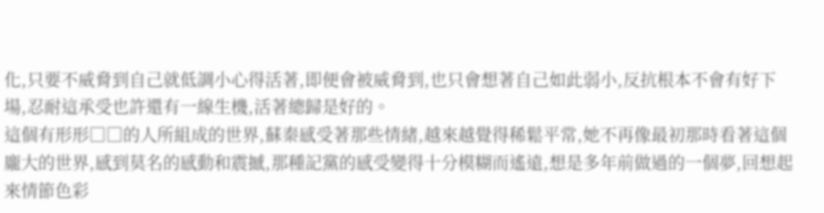化,只要不威脅到自己就低調小心得活著,即便會被威脅到,也只會想著自己如此弱小,反抗根本不會有好下場,忍耐這承受也許還有一線生機,活著總歸是好的。
這個有形形□□的人所組成的世界,蘇秦感受著那些情緒,越來越覺得稀鬆平常,她不再像最初那時看著這個龐大的世界,感到莫名的感動和震撼,那種記黨的感受變得十分模糊而遙遠,想是多年前做過的一個夢,回想起來情節色彩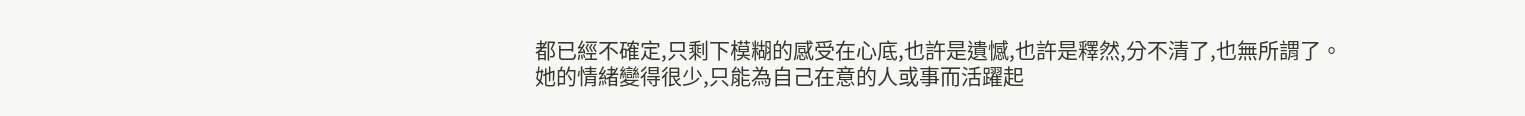都已經不確定,只剩下模糊的感受在心底,也許是遺憾,也許是釋然,分不清了,也無所謂了。
她的情緒變得很少,只能為自己在意的人或事而活躍起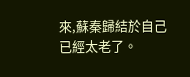來,蘇秦歸結於自己已經太老了。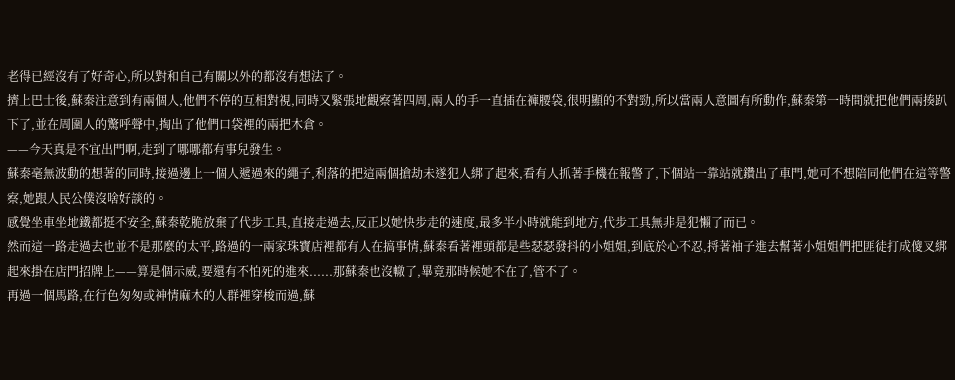老得已經沒有了好奇心,所以對和自己有關以外的都沒有想法了。
擠上巴士後,蘇秦注意到有兩個人,他們不停的互相對視,同時又緊張地觀察著四周,兩人的手一直插在褲腰袋,很明顯的不對勁,所以當兩人意圖有所動作,蘇秦第一時間就把他們兩揍趴下了,並在周圍人的驚呼聲中,掏出了他們口袋裡的兩把木倉。
——今天真是不宜出門啊,走到了哪哪都有事兒發生。
蘇秦毫無波動的想著的同時,接過邊上一個人遞過來的繩子,利落的把這兩個搶劫未遂犯人綁了起來,看有人抓著手機在報警了,下個站一靠站就鑽出了車門,她可不想陪同他們在這等警察,她跟人民公僕沒啥好談的。
感覺坐車坐地鐵都挺不安全,蘇秦乾脆放棄了代步工具,直接走過去,反正以她快步走的速度,最多半小時就能到地方,代步工具無非是犯懶了而已。
然而這一路走過去也並不是那麼的太平,路過的一兩家珠寶店裡都有人在搞事情,蘇秦看著裡頭都是些瑟瑟發抖的小姐姐,到底於心不忍,捋著袖子進去幫著小姐姐們把匪徒打成傻叉綁起來掛在店門招牌上——算是個示威,要還有不怕死的進來......那蘇秦也沒轍了,畢竟那時候她不在了,管不了。
再過一個馬路,在行色匆匆或神情麻木的人群裡穿梭而過,蘇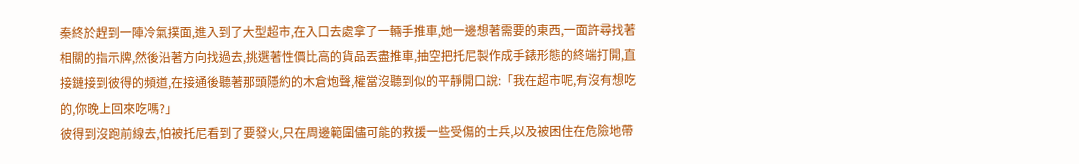秦終於趕到一陣冷氣撲面,進入到了大型超市,在入口去處拿了一輛手推車,她一邊想著需要的東西,一面許尋找著相關的指示牌,然後沿著方向找過去,挑選著性價比高的貨品丟盡推車,抽空把托尼製作成手錶形態的終端打開,直接鏈接到彼得的頻道,在接通後聽著那頭隱約的木倉炮聲,權當沒聽到似的平靜開口說:「我在超市呢,有沒有想吃的,你晚上回來吃嗎?」
彼得到沒跑前線去,怕被托尼看到了要發火,只在周邊範圍儘可能的救援一些受傷的士兵,以及被困住在危險地帶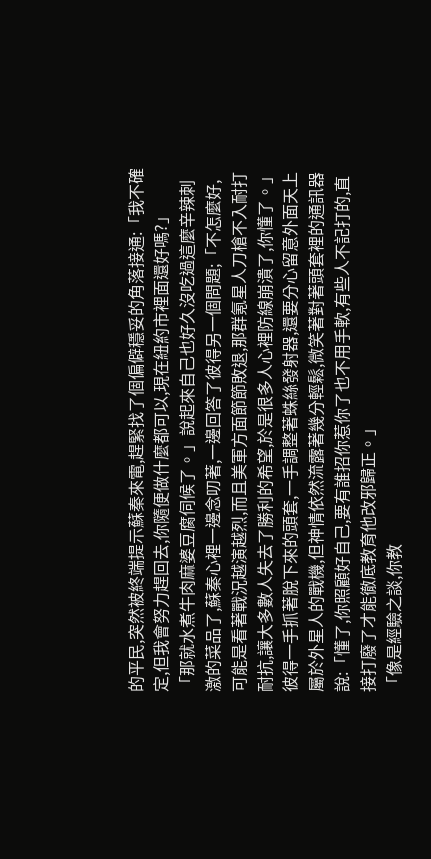的平民,突然被終端提示蘇秦來電,趕緊找了個偏僻穩妥的角落接通:「我不確定,但我會努力趕回去,你隨便做什麼都可以,現在紐約市裡面還好嗎?」
「那就水煮牛肉麻婆豆腐伺候了。」說起來自己也好久沒吃過這麼辛辣刺激的菜品了,蘇秦心裡一邊念叨著,一邊回答了彼得另一個問題;「不怎麼好,可能是看著戰況越演越烈,而且美軍方面節節敗退,那群氪星人刀槍不入耐打耐抗,讓大多數人失去了勝利的希望,於是很多人心裡防線崩潰了,你懂了。」
彼得一手抓著脫下來的頭套,一手調整著蛛絲發射器,還要分心留意外面天上屬於外星人的戰機,但神情依然流露著幾分輕鬆,微笑著對著頭套裡的通訊器說:「懂了,你照顧好自己,要有誰招你惹你了也不用手軟,有些人不記打的,直接打廢了才能徹底教育他改邪歸正。」
「像是經驗之談,你教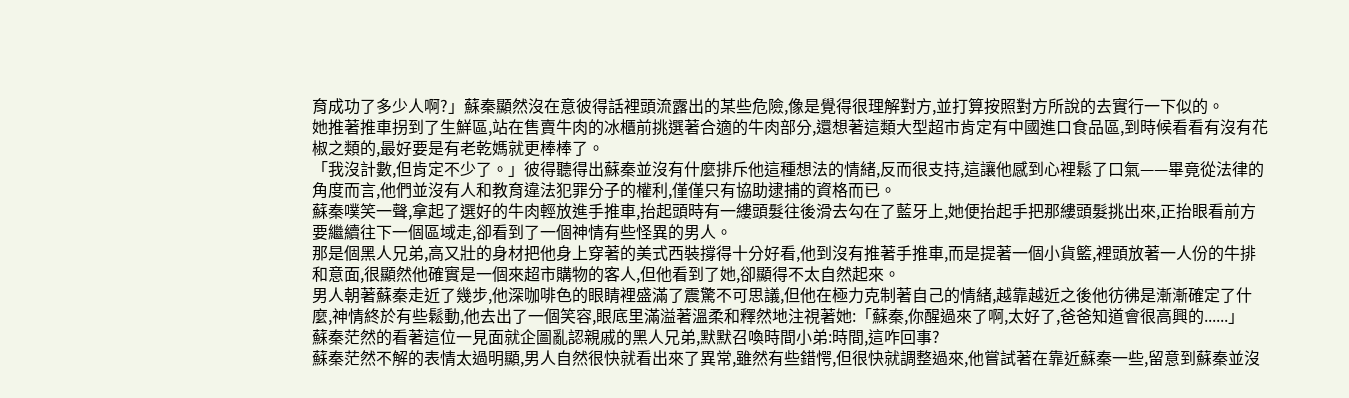育成功了多少人啊?」蘇秦顯然沒在意彼得話裡頭流露出的某些危險,像是覺得很理解對方,並打算按照對方所說的去實行一下似的。
她推著推車拐到了生鮮區,站在售賣牛肉的冰櫃前挑選著合適的牛肉部分,還想著這類大型超市肯定有中國進口食品區,到時候看看有沒有花椒之類的,最好要是有老乾媽就更棒棒了。
「我沒計數,但肯定不少了。」彼得聽得出蘇秦並沒有什麼排斥他這種想法的情緒,反而很支持,這讓他感到心裡鬆了口氣——畢竟從法律的角度而言,他們並沒有人和教育違法犯罪分子的權利,僅僅只有協助逮捕的資格而已。
蘇秦噗笑一聲,拿起了選好的牛肉輕放進手推車,抬起頭時有一縷頭髮往後滑去勾在了藍牙上,她便抬起手把那縷頭髮挑出來,正抬眼看前方要繼續往下一個區域走,卻看到了一個神情有些怪異的男人。
那是個黑人兄弟,高又壯的身材把他身上穿著的美式西裝撐得十分好看,他到沒有推著手推車,而是提著一個小貨籃,裡頭放著一人份的牛排和意面,很顯然他確實是一個來超市購物的客人,但他看到了她,卻顯得不太自然起來。
男人朝著蘇秦走近了幾步,他深咖啡色的眼睛裡盛滿了震驚不可思議,但他在極力克制著自己的情緒,越靠越近之後他彷彿是漸漸確定了什麼,神情終於有些鬆動,他去出了一個笑容,眼底里滿溢著溫柔和釋然地注視著她:「蘇秦,你醒過來了啊,太好了,爸爸知道會很高興的......」
蘇秦茫然的看著這位一見面就企圖亂認親戚的黑人兄弟,默默召喚時間小弟:時間,這咋回事?
蘇秦茫然不解的表情太過明顯,男人自然很快就看出來了異常,雖然有些錯愕,但很快就調整過來,他嘗試著在靠近蘇秦一些,留意到蘇秦並沒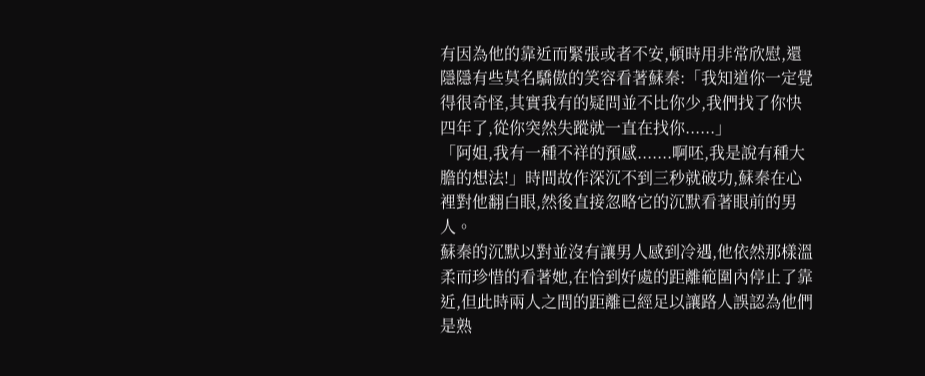有因為他的靠近而緊張或者不安,頓時用非常欣慰,還隱隱有些莫名驕傲的笑容看著蘇秦:「我知道你一定覺得很奇怪,其實我有的疑問並不比你少,我們找了你快四年了,從你突然失蹤就一直在找你......」
「阿姐,我有一種不祥的預感.......啊呸,我是說有種大膽的想法!」時間故作深沉不到三秒就破功,蘇秦在心裡對他翻白眼,然後直接忽略它的沉默看著眼前的男人。
蘇秦的沉默以對並沒有讓男人感到冷遇,他依然那樣溫柔而珍惜的看著她,在恰到好處的距離範圍內停止了靠近,但此時兩人之間的距離已經足以讓路人誤認為他們是熟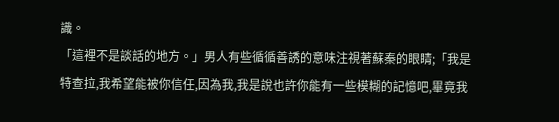識。
「這裡不是談話的地方。」男人有些循循善誘的意味注視著蘇秦的眼睛;「我是特查拉,我希望能被你信任,因為我,我是說也許你能有一些模糊的記憶吧,畢竟我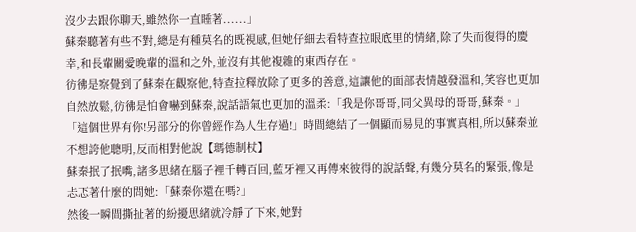沒少去跟你聊天,雖然你一直睡著......」
蘇秦聽著有些不對,總是有種莫名的既視感,但她仔細去看特查拉眼底里的情緒,除了失而復得的慶幸,和長輩關愛晚輩的溫和之外,並沒有其他複雜的東西存在。
彷彿是察覺到了蘇秦在觀察他,特查拉釋放除了更多的善意,這讓他的面部表情越發溫和,笑容也更加自然放鬆,彷彿是怕會嚇到蘇秦,說話語氣也更加的溫柔:「我是你哥哥,同父異母的哥哥,蘇秦。」
「這個世界有你!另部分的你曾經作為人生存過!」時間總結了一個顯而易見的事實真相,所以蘇秦並不想誇他聰明,反而相對他說【瑪德制杖】
蘇秦抿了抿嘴,諸多思緒在腦子裡千轉百回,藍牙裡又再傳來彼得的說話聲,有幾分莫名的緊張,像是忐忑著什麼的問她:「蘇秦你還在嗎?」
然後一瞬間撕扯著的紛擾思緒就冷靜了下來,她對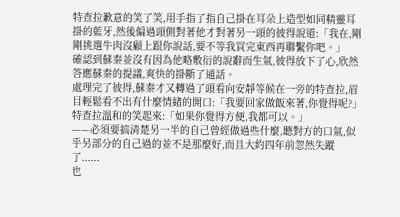特查拉歉意的笑了笑,用手指了指自己掛在耳朵上造型如同精靈耳掛的藍牙,然後偏過頭側對著他才對著另一頭的彼得說道:「我在,剛剛挑選牛肉沒顧上跟你說話,要不等我買完東西再聯繫你吧。」
確認到蘇秦並沒有因為他略敷衍的說辭而生氣,彼得放下了心,欣然答應蘇秦的提議,爽快的掛斷了通話。
處理完了彼得,蘇秦才又轉過了頭看向安靜等候在一旁的特查拉,眉目輕鬆看不出有什麼情緒的開口:「我要回家做飯來著,你覺得呢?」
特查拉溫和的笑起來:「如果你覺得方便,我都可以。」
——必須要搞清楚另一半的自己曾經做過些什麼,聽對方的口氣,似乎另部分的自己過的並不是那麼好,而且大約四年前忽然失蹤了......
也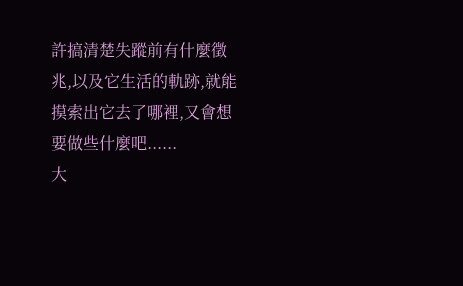許搞清楚失蹤前有什麼徵兆,以及它生活的軌跡,就能摸索出它去了哪裡,又會想要做些什麼吧......
大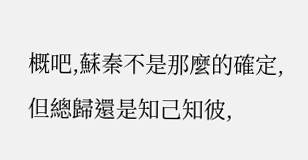概吧,蘇秦不是那麼的確定,但總歸還是知己知彼,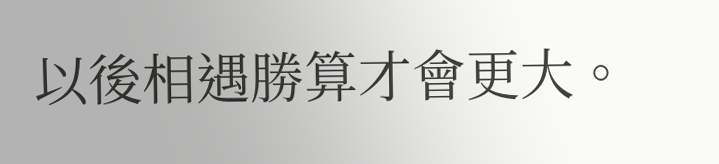以後相遇勝算才會更大。